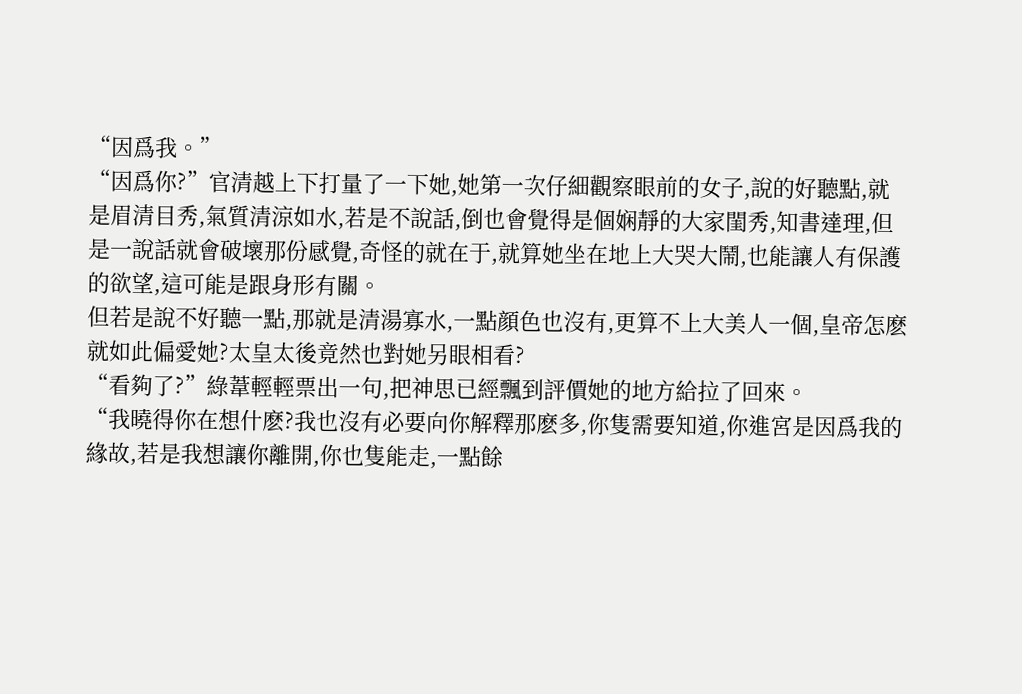“因爲我。”
“因爲你?”官清越上下打量了一下她,她第一次仔細觀察眼前的女子,說的好聽點,就是眉清目秀,氣質清涼如水,若是不說話,倒也會覺得是個娴靜的大家閨秀,知書達理,但是一說話就會破壞那份感覺,奇怪的就在于,就算她坐在地上大哭大鬧,也能讓人有保護的欲望,這可能是跟身形有關。
但若是說不好聽一點,那就是清湯寡水,一點顔色也沒有,更算不上大美人一個,皇帝怎麽就如此偏愛她?太皇太後竟然也對她另眼相看?
“看夠了?”綠葦輕輕票出一句,把神思已經飄到評價她的地方給拉了回來。
“我曉得你在想什麽?我也沒有必要向你解釋那麽多,你隻需要知道,你進宮是因爲我的緣故,若是我想讓你離開,你也隻能走,一點餘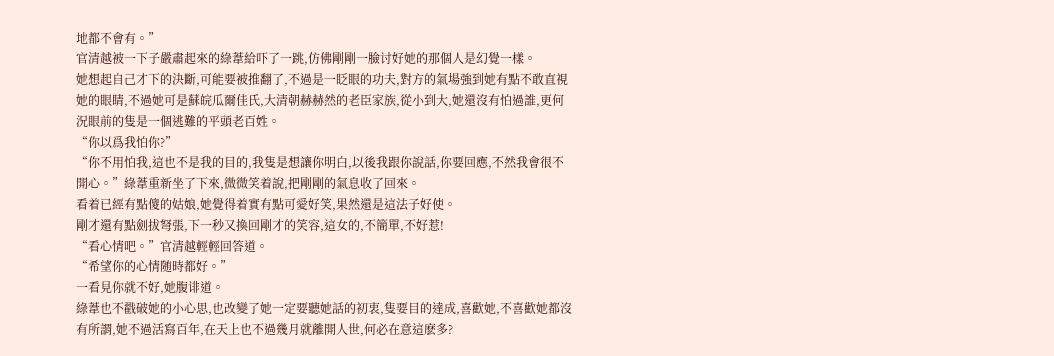地都不會有。”
官清越被一下子嚴肅起來的綠葦給吓了一跳,仿佛剛剛一臉讨好她的那個人是幻覺一樣。
她想起自己才下的決斷,可能要被推翻了,不過是一眨眼的功夫,對方的氣場強到她有點不敢直視她的眼睛,不過她可是蘇皖瓜爾佳氏,大清朝赫赫然的老臣家族,從小到大,她還沒有怕過誰,更何況眼前的隻是一個逃難的平頭老百姓。
“你以爲我怕你?”
“你不用怕我,這也不是我的目的,我隻是想讓你明白,以後我跟你說話,你要回應,不然我會很不開心。”綠葦重新坐了下來,微微笑着說,把剛剛的氣息收了回來。
看着已經有點傻的姑娘,她覺得着實有點可愛好笑,果然還是這法子好使。
剛才還有點劍拔弩張,下一秒又換回剛才的笑容,這女的,不簡單,不好惹!
“看心情吧。”官清越輕輕回答道。
“希望你的心情随時都好。”
一看見你就不好,她腹诽道。
綠葦也不戳破她的小心思,也改變了她一定要聽她話的初衷,隻要目的達成,喜歡她,不喜歡她都沒有所謂,她不過活寫百年,在天上也不過幾月就離開人世,何必在意這麽多?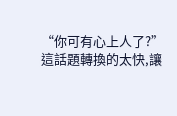“你可有心上人了?”
這話題轉換的太快,讓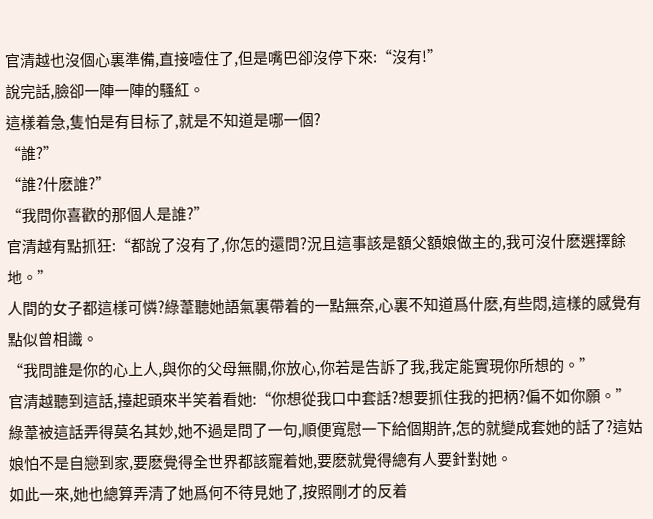官清越也沒個心裏準備,直接噎住了,但是嘴巴卻沒停下來:“沒有!”
說完話,臉卻一陣一陣的騷紅。
這樣着急,隻怕是有目标了,就是不知道是哪一個?
“誰?”
“誰?什麽誰?”
“我問你喜歡的那個人是誰?”
官清越有點抓狂:“都說了沒有了,你怎的還問?況且這事該是額父額娘做主的,我可沒什麽選擇餘地。”
人間的女子都這樣可憐?綠葦聽她語氣裏帶着的一點無奈,心裏不知道爲什麽,有些悶,這樣的感覺有點似曾相識。
“我問誰是你的心上人,與你的父母無關,你放心,你若是告訴了我,我定能實現你所想的。”
官清越聽到這話,擡起頭來半笑着看她:“你想從我口中套話?想要抓住我的把柄?偏不如你願。”
綠葦被這話弄得莫名其妙,她不過是問了一句,順便寬慰一下給個期許,怎的就變成套她的話了?這姑娘怕不是自戀到家,要麽覺得全世界都該寵着她,要麽就覺得總有人要針對她。
如此一來,她也總算弄清了她爲何不待見她了,按照剛才的反着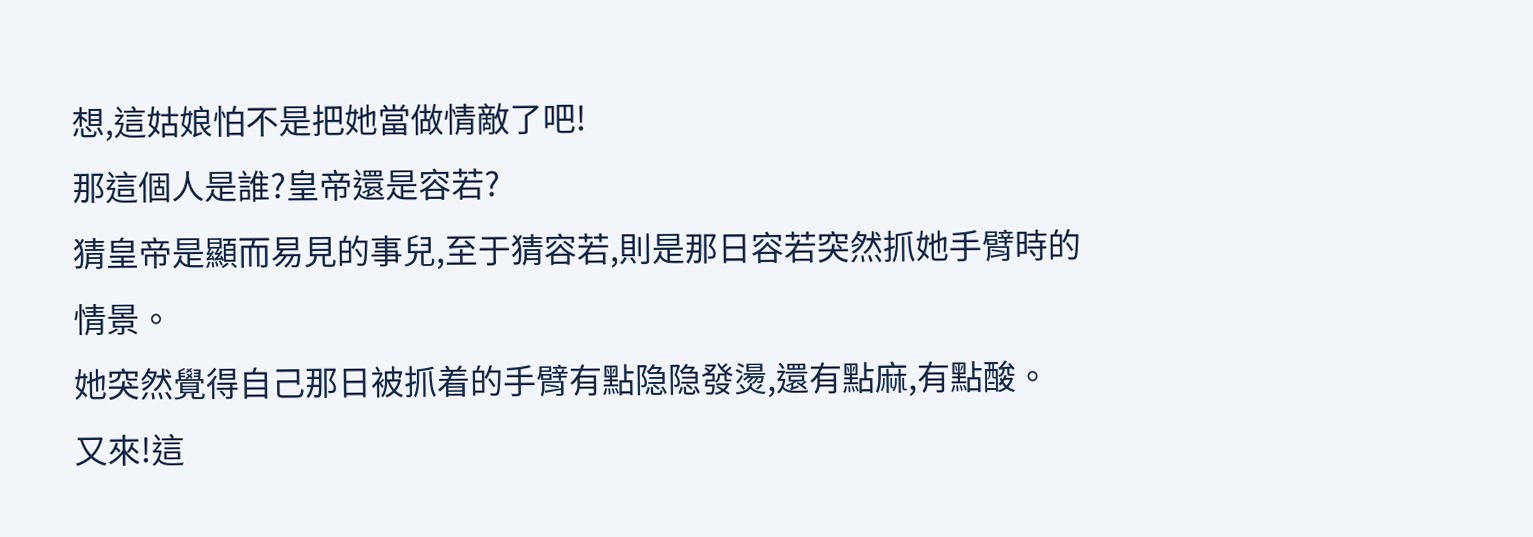想,這姑娘怕不是把她當做情敵了吧!
那這個人是誰?皇帝還是容若?
猜皇帝是顯而易見的事兒,至于猜容若,則是那日容若突然抓她手臂時的情景。
她突然覺得自己那日被抓着的手臂有點隐隐發燙,還有點麻,有點酸。
又來!這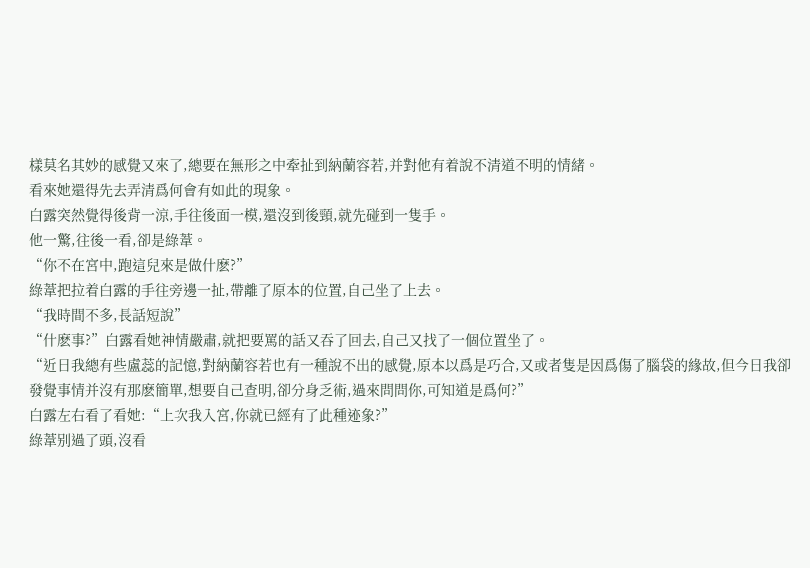樣莫名其妙的感覺又來了,總要在無形之中牽扯到納蘭容若,并對他有着說不清道不明的情緒。
看來她還得先去弄清爲何會有如此的現象。
白露突然覺得後背一涼,手往後面一模,還沒到後頸,就先碰到一隻手。
他一驚,往後一看,卻是綠葦。
“你不在宮中,跑這兒來是做什麽?”
綠葦把拉着白露的手往旁邊一扯,帶離了原本的位置,自己坐了上去。
“我時間不多,長話短說”
“什麽事?”白露看她神情嚴肅,就把要罵的話又吞了回去,自己又找了一個位置坐了。
“近日我總有些盧蕊的記憶,對納蘭容若也有一種說不出的感覺,原本以爲是巧合,又或者隻是因爲傷了腦袋的緣故,但今日我卻發覺事情并沒有那麽簡單,想要自己查明,卻分身乏術,過來問問你,可知道是爲何?”
白露左右看了看她:“上次我入宮,你就已經有了此種迹象?”
綠葦别過了頭,沒看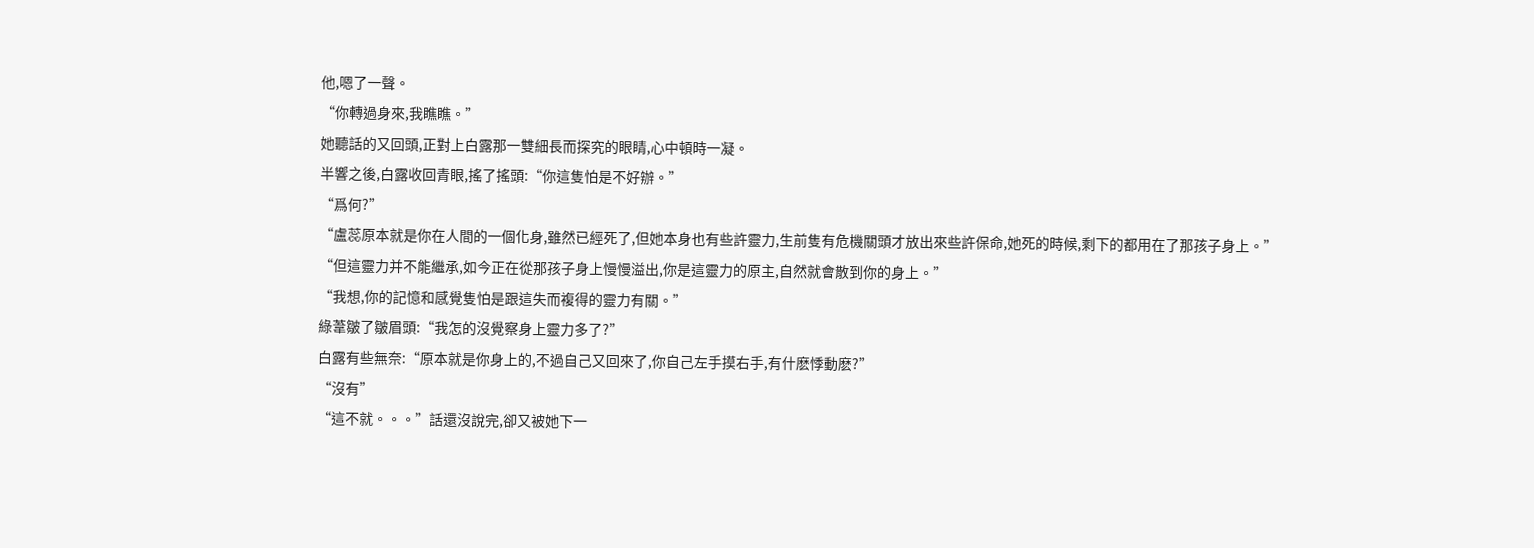他,嗯了一聲。
“你轉過身來,我瞧瞧。”
她聽話的又回頭,正對上白露那一雙細長而探究的眼睛,心中頓時一凝。
半響之後,白露收回青眼,搖了搖頭:“你這隻怕是不好辦。”
“爲何?”
“盧蕊原本就是你在人間的一個化身,雖然已經死了,但她本身也有些許靈力,生前隻有危機關頭才放出來些許保命,她死的時候,剩下的都用在了那孩子身上。”
“但這靈力并不能繼承,如今正在從那孩子身上慢慢溢出,你是這靈力的原主,自然就會散到你的身上。”
“我想,你的記憶和感覺隻怕是跟這失而複得的靈力有關。”
綠葦皺了皺眉頭:“我怎的沒覺察身上靈力多了?”
白露有些無奈:“原本就是你身上的,不過自己又回來了,你自己左手摸右手,有什麽悸動麽?”
“沒有”
“這不就。。。”話還沒說完,卻又被她下一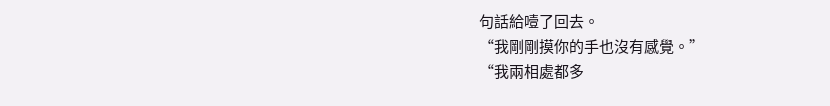句話給噎了回去。
“我剛剛摸你的手也沒有感覺。”
“我兩相處都多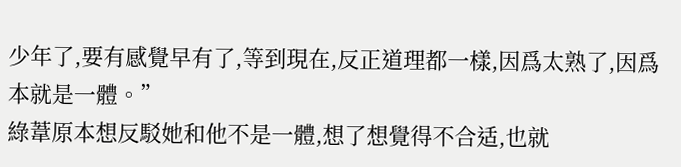少年了,要有感覺早有了,等到現在,反正道理都一樣,因爲太熟了,因爲本就是一體。”
綠葦原本想反駁她和他不是一體,想了想覺得不合适,也就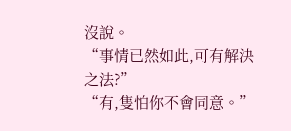沒說。
“事情已然如此,可有解決之法?”
“有,隻怕你不會同意。”